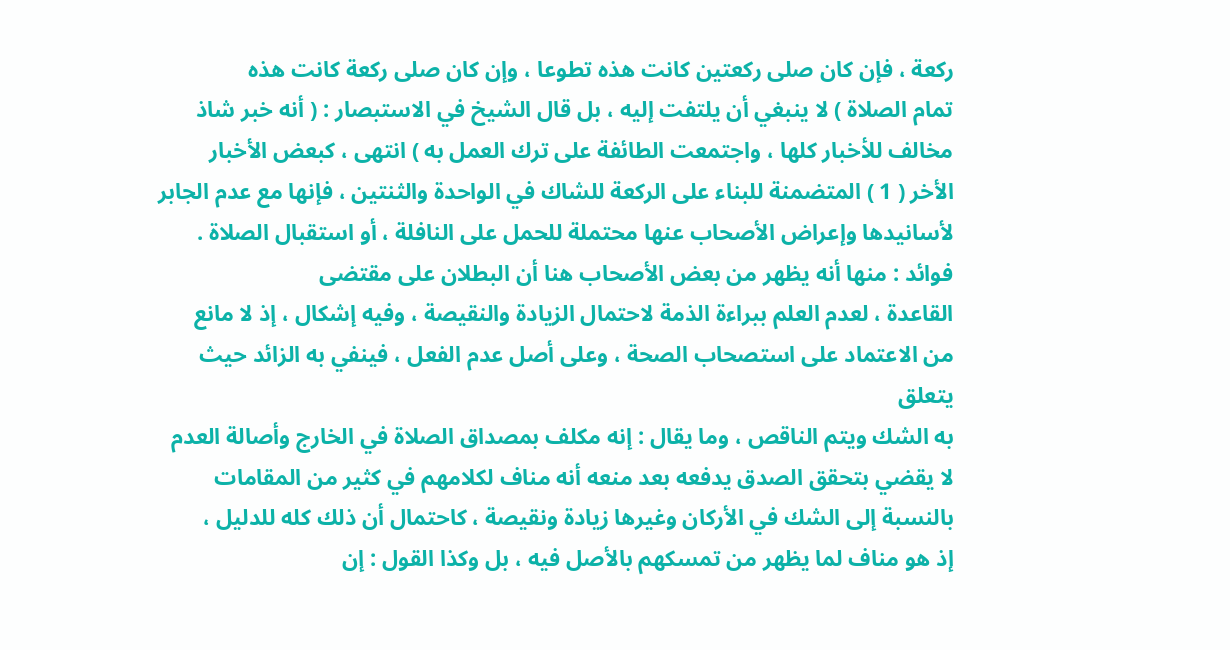ركعة ، فإن كان صلى ركعتين كانت هذه تطوعا ، وإن كان صلى ركعة كانت هذه
تمام الصلاة ) لا ينبغي أن يلتفت إليه ، بل قال الشيخ في الاستبصار : ( أنه خبر شاذ
مخالف للأخبار كلها ، واجتمعت الطائفة على ترك العمل به ) انتهى ، كبعض الأخبار
الأخر ( 1 ) المتضمنة للبناء على الركعة للشاك في الواحدة والثنتين ، فإنها مع عدم الجابر
لأسانيدها وإعراض الأصحاب عنها محتملة للحمل على النافلة ، أو استقبال الصلاة .
فوائد : منها أنه يظهر من بعض الأصحاب هنا أن البطلان على مقتضى
القاعدة ، لعدم العلم ببراءة الذمة لاحتمال الزيادة والنقيصة ، وفيه إشكال ، إذ لا مانع
من الاعتماد على استصحاب الصحة ، وعلى أصل عدم الفعل ، فينفي به الزائد حيث يتعلق
به الشك ويتم الناقص ، وما يقال : إنه مكلف بمصداق الصلاة في الخارج وأصالة العدم
لا يقضي بتحقق الصدق يدفعه بعد منعه أنه مناف لكلامهم في كثير من المقامات
بالنسبة إلى الشك في الأركان وغيرها زيادة ونقيصة ، كاحتمال أن ذلك كله للدليل ،
إذ هو مناف لما يظهر من تمسكهم بالأصل فيه ، بل وكذا القول : إن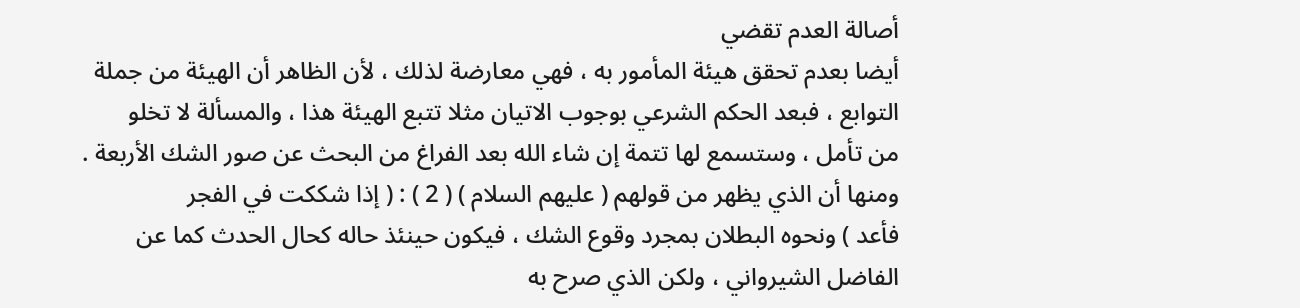أصالة العدم تقضي
أيضا بعدم تحقق هيئة المأمور به ، فهي معارضة لذلك ، لأن الظاهر أن الهيئة من جملة
التوابع ، فبعد الحكم الشرعي بوجوب الاتيان مثلا تتبع الهيئة هذا ، والمسألة لا تخلو
من تأمل ، وستسمع لها تتمة إن شاء الله بعد الفراغ من البحث عن صور الشك الأربعة .
ومنها أن الذي يظهر من قولهم ( عليهم السلام ) ( 2 ) : ( إذا شككت في الفجر
فأعد ) ونحوه البطلان بمجرد وقوع الشك ، فيكون حينئذ حاله كحال الحدث كما عن
الفاضل الشيرواني ، ولكن الذي صرح به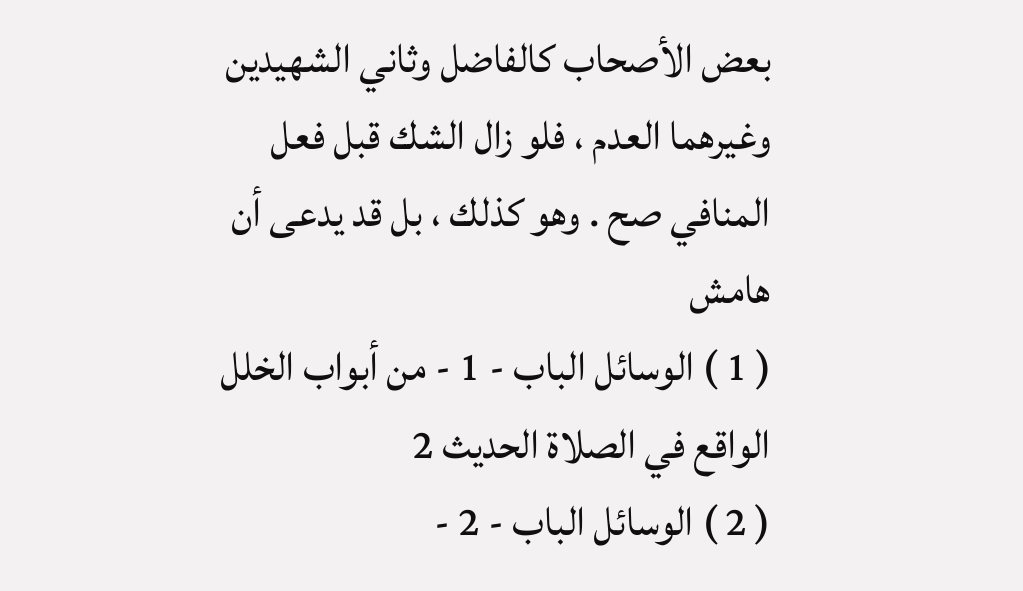بعض الأصحاب كالفاضل وثاني الشهيدين
وغيرهما العدم ، فلو زال الشك قبل فعل المنافي صح . وهو كذلك ، بل قد يدعى أن
هامش
( 1 ) الوسائل الباب - 1 - من أبواب الخلل الواقع في الصلاة الحديث 2
( 2 ) الوسائل الباب - 2 -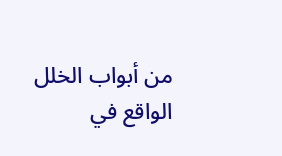من أبواب الخلل الواقع في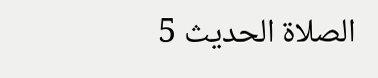الصلاة الحديث 5